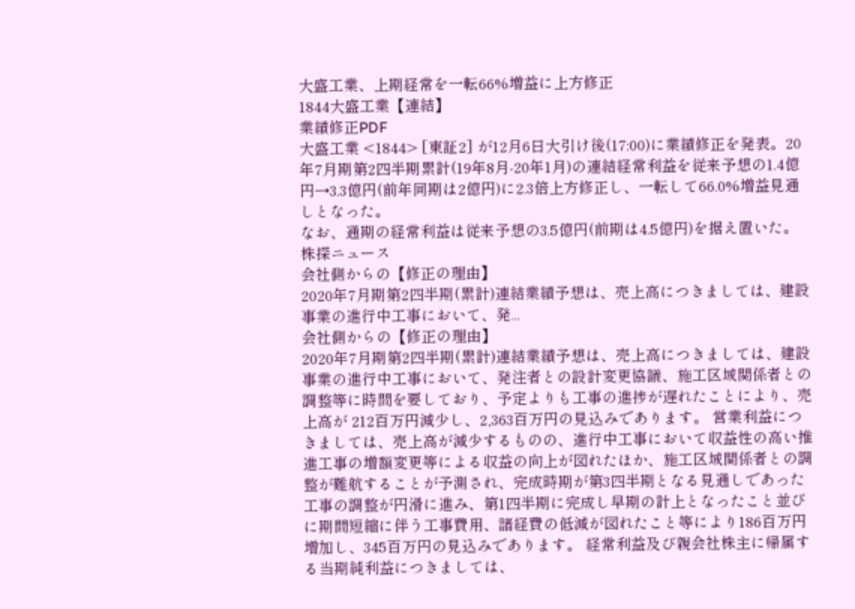大盛工業、上期経常を一転66%増益に上方修正
1844大盛工業【連結】
業績修正PDF
大盛工業 <1844> [東証2] が12月6日大引け後(17:00)に業績修正を発表。20年7月期第2四半期累計(19年8月-20年1月)の連結経常利益を従来予想の1.4億円→3.3億円(前年同期は2億円)に2.3倍上方修正し、一転して66.0%増益見通しとなった。
なお、通期の経常利益は従来予想の3.5億円(前期は4.5億円)を据え置いた。
株探ニュース
会社側からの【修正の理由】
2020年7月期第2四半期(累計)連結業績予想は、売上高につきましては、建設事業の進行中工事において、発...
会社側からの【修正の理由】
2020年7月期第2四半期(累計)連結業績予想は、売上高につきましては、建設事業の進行中工事において、発注者との設計変更協議、施工区域関係者との調整等に時間を要しており、予定よりも工事の進捗が遅れたことにより、売上高が 212百万円減少し、2,363百万円の見込みであります。 営業利益につきましては、売上高が減少するものの、進行中工事において収益性の高い推進工事の増額変更等による収益の向上が図れたほか、施工区域関係者との調整が難航することが予測され、完成時期が第3四半期となる見通しであった工事の調整が円滑に進み、第1四半期に完成し早期の計上となったこと並びに期間短縮に伴う工事費用、諸経費の低減が図れたこと等により186百万円増加し、345百万円の見込みであります。 経常利益及び親会社株主に帰属する当期純利益につきましては、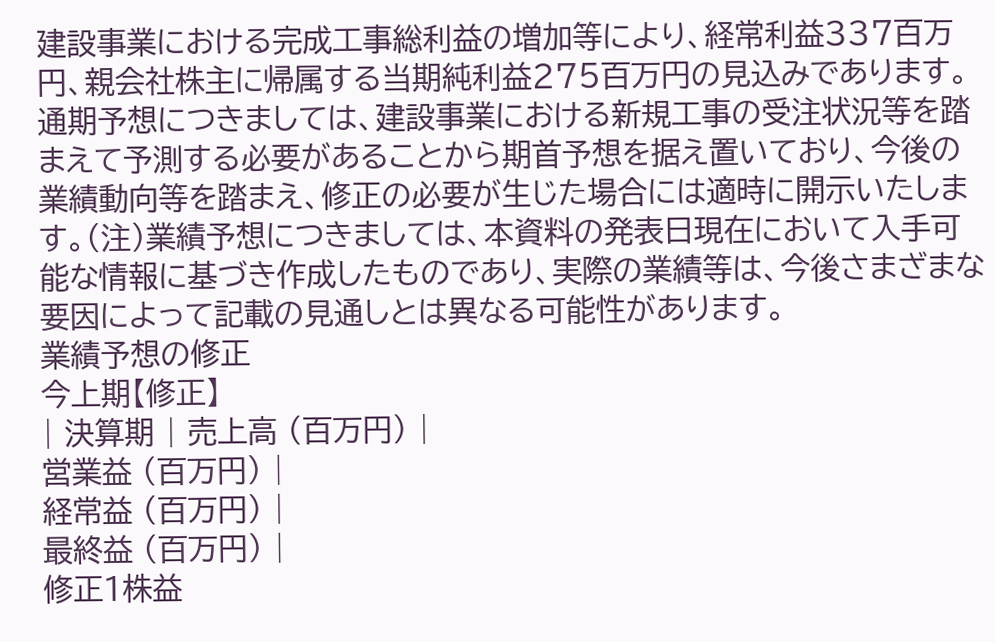建設事業における完成工事総利益の増加等により、経常利益337百万円、親会社株主に帰属する当期純利益275百万円の見込みであります。 通期予想につきましては、建設事業における新規工事の受注状況等を踏まえて予測する必要があることから期首予想を据え置いており、今後の業績動向等を踏まえ、修正の必要が生じた場合には適時に開示いたします。(注)業績予想につきましては、本資料の発表日現在において入手可能な情報に基づき作成したものであり、実際の業績等は、今後さまざまな要因によって記載の見通しとは異なる可能性があります。
業績予想の修正
今上期【修正】
| 決算期 | 売上高 (百万円) |
営業益 (百万円) |
経常益 (百万円) |
最終益 (百万円) |
修正1株益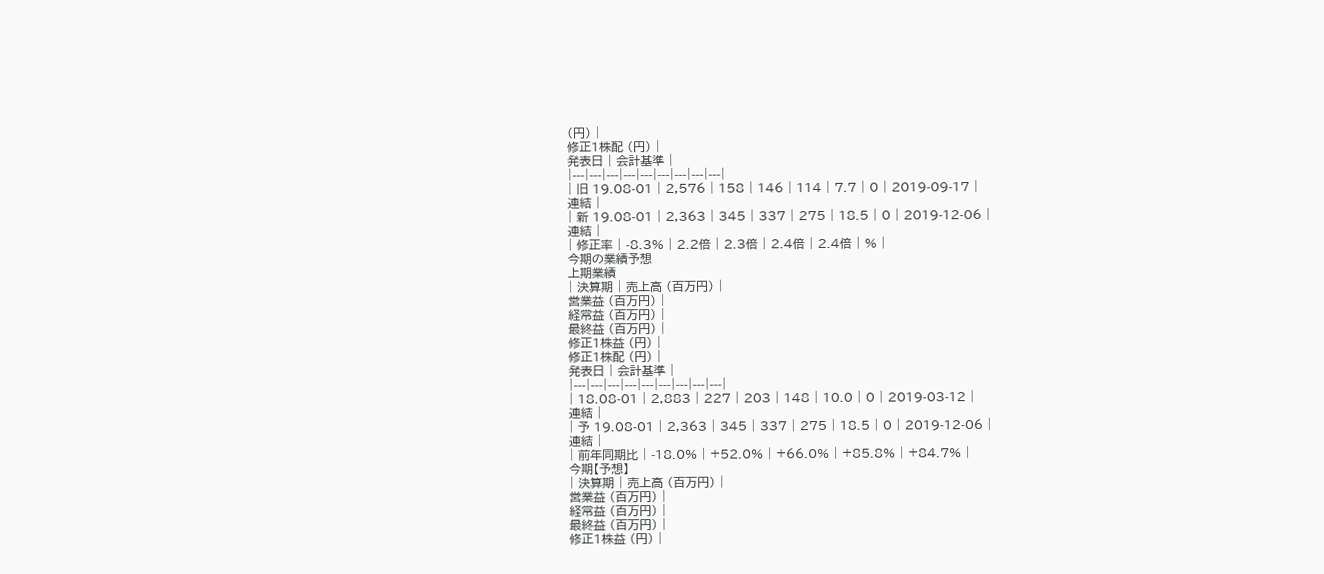(円) |
修正1株配 (円) |
発表日 | 会計基準 |
|---|---|---|---|---|---|---|---|---|
| 旧 19.08-01 | 2,576 | 158 | 146 | 114 | 7.7 | 0 | 2019-09-17 |
連結 |
| 新 19.08-01 | 2,363 | 345 | 337 | 275 | 18.5 | 0 | 2019-12-06 |
連結 |
| 修正率 | -8.3% | 2.2倍 | 2.3倍 | 2.4倍 | 2.4倍 | % |
今期の業績予想
上期業績
| 決算期 | 売上高 (百万円) |
営業益 (百万円) |
経常益 (百万円) |
最終益 (百万円) |
修正1株益 (円) |
修正1株配 (円) |
発表日 | 会計基準 |
|---|---|---|---|---|---|---|---|---|
| 18.08-01 | 2,883 | 227 | 203 | 148 | 10.0 | 0 | 2019-03-12 |
連結 |
| 予 19.08-01 | 2,363 | 345 | 337 | 275 | 18.5 | 0 | 2019-12-06 |
連結 |
| 前年同期比 | -18.0% | +52.0% | +66.0% | +85.8% | +84.7% |
今期【予想】
| 決算期 | 売上高 (百万円) |
営業益 (百万円) |
経常益 (百万円) |
最終益 (百万円) |
修正1株益 (円) |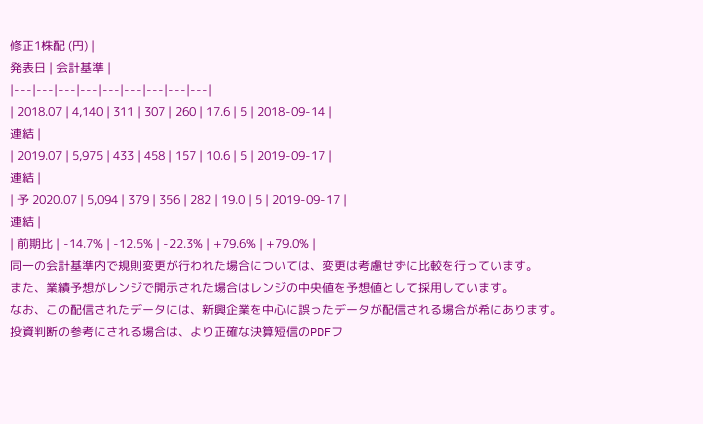修正1株配 (円) |
発表日 | 会計基準 |
|---|---|---|---|---|---|---|---|---|
| 2018.07 | 4,140 | 311 | 307 | 260 | 17.6 | 5 | 2018-09-14 |
連結 |
| 2019.07 | 5,975 | 433 | 458 | 157 | 10.6 | 5 | 2019-09-17 |
連結 |
| 予 2020.07 | 5,094 | 379 | 356 | 282 | 19.0 | 5 | 2019-09-17 |
連結 |
| 前期比 | -14.7% | -12.5% | -22.3% | +79.6% | +79.0% |
同一の会計基準内で規則変更が行われた場合については、変更は考慮せずに比較を行っています。
また、業績予想がレンジで開示された場合はレンジの中央値を予想値として採用しています。
なお、この配信されたデータには、新興企業を中心に誤ったデータが配信される場合が希にあります。
投資判断の参考にされる場合は、より正確な決算短信のPDFフ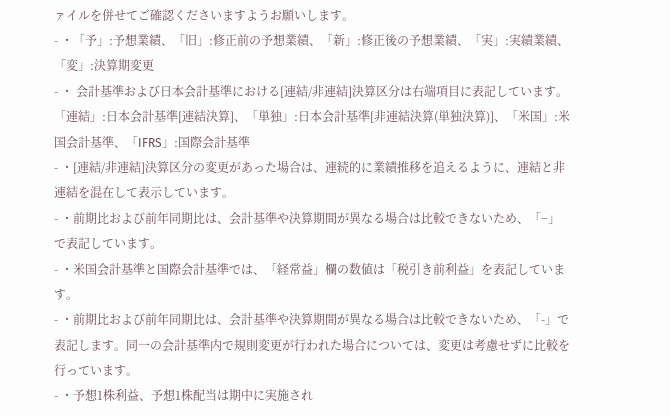ァイルを併せてご確認くださいますようお願いします。
- ・「予」:予想業績、「旧」:修正前の予想業績、「新」:修正後の予想業績、「実」:実績業績、「変」:決算期変更
- ・ 会計基準および日本会計基準における[連結/非連結]決算区分は右端項目に表記しています。 「連結」:日本会計基準[連結決算]、「単独」:日本会計基準[非連結決算(単独決算)]、「米国」:米国会計基準、「IFRS」:国際会計基準
- ・[連結/非連結]決算区分の変更があった場合は、連続的に業績推移を追えるように、連結と非連結を混在して表示しています。
- ・前期比および前年同期比は、会計基準や決算期間が異なる場合は比較できないため、「−」で表記しています。
- ・米国会計基準と国際会計基準では、「経常益」欄の数値は「税引き前利益」を表記しています。
- ・前期比および前年同期比は、会計基準や決算期間が異なる場合は比較できないため、「-」で表記します。同一の会計基準内で規則変更が行われた場合については、変更は考慮せずに比較を行っています。
- ・予想1株利益、予想1株配当は期中に実施され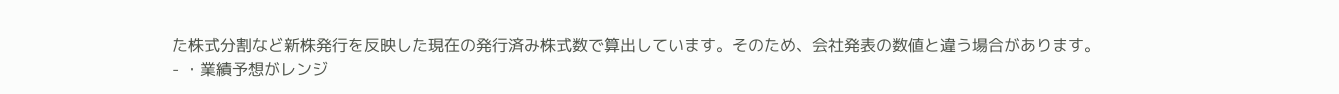た株式分割など新株発行を反映した現在の発行済み株式数で算出しています。そのため、会社発表の数値と違う場合があります。
- ・業績予想がレンジ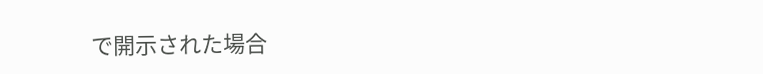で開示された場合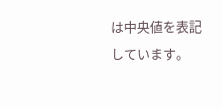は中央値を表記しています。